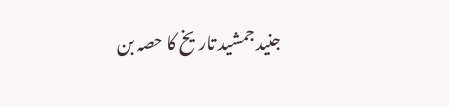جنید جمشید تاریخ کا حصہ بن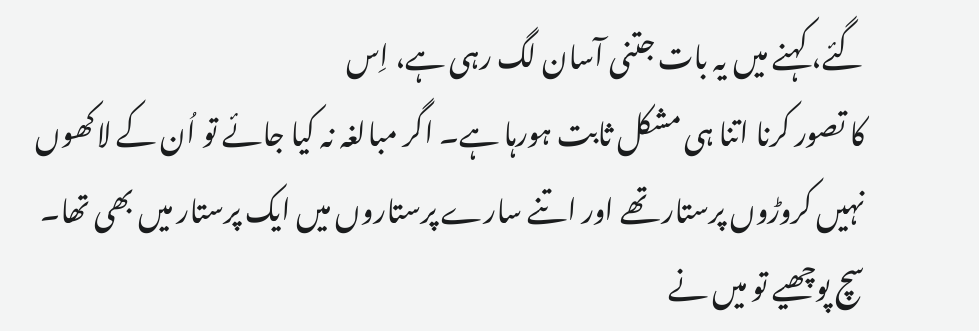گئے، کہنے میں یہ بات جتنی آسان لگ رہی ہے، اِس
کا تصور کرنا اتنا ہی مشکل ثابت ہورہا ہے۔ اگر مبالغہ نہ کیا جائے تو اُن کے لاکھوں نہیں کروڑوں پرستار تھے اور اتنے سارے پرستاروں میں ایک پرستار میں بھی تھا۔ سچ پوچھیے تو میں نے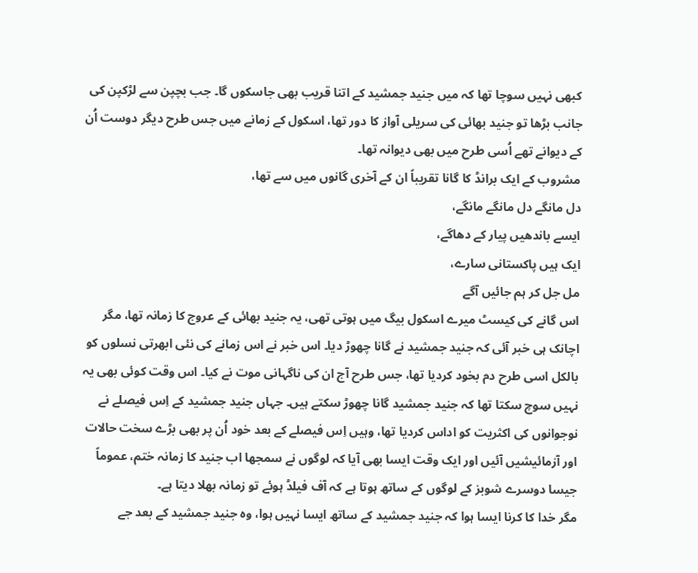کبهی نہیں سوچا تها کہ میں جنید جمشید کے اتنا قریب بهی جاسکوں گا۔ جب بچپن سے لڑکپن کی جانب بڑھا تو جنید بھائی کی سریلی آواز کا دور تها، اسکول کے زمانے میں جس طرح دیگر دوست اُن کے دیوانے تهے اُسی طرح میں بهی دیوانہ تها۔
مشروب کے ایک برانڈ کا گانا تقریباً ان کے آخری گانوں میں سے تها،
دل مانگے دل مانگے مانگے،
ایسے باندهیں پیار کے دهاگے،
ایک ہیں پاکستانی سارے،
مل جل کر ہم جائیں آگے
اس گانے کی کیسٹ میرے اسکول بیگ میں ہوتی تهی، یہ جنید بهائی کے عروج کا زمانہ تها، مگر اچانک ہی خبر آئی کہ جنید جمشید نے گانا چهوڑ دیا۔ اس خبر نے اس زمانے کی نئی ابهرتی نسلوں کو بالکل اسی طرح دم بخود کردیا تها، جس طرح آج ان کی ناگہانی موت نے کیا۔ اس وقت کوئی بهی یہ نہیں سوچ سکتا تها کہ جنید جمشید گانا چهوڑ سکتے ہیں۔ جہاں جنید جمشید کے اِس فیصلے نے نوجوانوں کی اکثریت کو اداس کردیا تھا، وہیں اِس فیصلے کے بعد خود اُن پر بهی بڑے سخت حالات اور آزمائیشیں آئیں اور ایک وقت ایسا بهی آیا کہ لوگوں نے سمجها اب جنید کا زمانہ ختم، عموماً جیسا دوسرے شوبز کے لوگوں کے ساتھ ہوتا ہے کہ آف فیلڈ ہوئے تو زمانہ بهلا دیتا ہے۔
مگر خدا کا کرنا ایسا ہوا کہ جنید جمشید کے ساتھ ایسا نہیں ہوا، وہ جنید جمشید کے بعد جے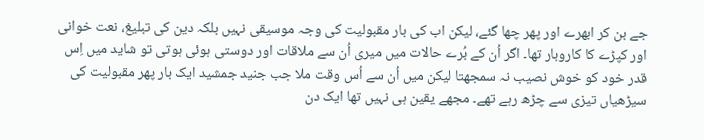جے بن کر ابهرے اور پهر چها گئے، لیکن اب کی بار مقبولیت کی وجہ موسیقی نہیں بلکہ دین کی تبلیغ، نعت خوانی اور کپڑے کا کاروبار تھا۔ اگر اُن کے بُرے حالات میں میری اُن سے ملاقات اور دوستی ہوئی ہوتی تو شاید میں اِس قدر خود کو خوش نصیب نہ سمجھتا لیکن میں اُن سے اُس وقت ملا جب جنید جمشید ایک بار پھر مقبولیت کی سیڑھیاں تیزی سے چڑھ رہے تھے۔ مجهے یقین ہی نہیں تها ایک دن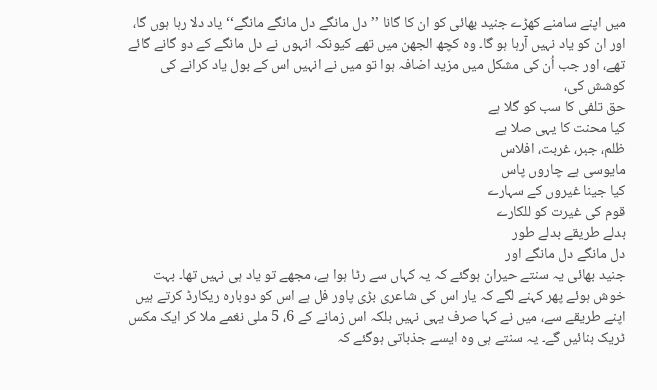میں اپنے سامنے کهڑے جنید بهائی کو ان کا گانا ’’دل مانگے دل مانگے مانگے‘‘ یاد دلا رہا ہوں گا، اور ان کو یاد نہیں آرہا ہو گا۔ وہ کچھ الجھن میں تهے کیونکہ انہوں نے دل مانگے کے دو گانے گائے تهے، اور جب اُن کی مشکل میں مزید اضافہ ہوا تو میں نے انہیں اس کے بول یاد کرانے کی کوشش کی،
حق تلفی کا سب کو گلا ہے
کیا محنت کا یہی صلا ہے
ظلم، جبر، غربت، افلاس
مایوسی ہے چاروں پاس
کیا جینا غیروں کے سہارے
قوم کی غیرت کو للکارے
بدلے طریقے بدلے طور
دل مانگے دل مانگے اور
جنید بهائی یہ سنتے حیران ہوگئے کہ یہ کہاں سے رٹا ہوا ہے، مجهے تو یاد ہی نہیں تها۔ بہت خوش ہوئے پهر کہنے لگے کہ یار اس کی شاعری بڑی پاور فل ہے اس کو دوبارہ ریکارڈ کرتے ہیں اپنے طریقے سے، میں نے کہا صرف یہی نہیں بلکہ اس زمانے کے 6، 5 ملی نغمے ملا کر ایک مکس ٹریک بنائیں گے۔ یہ سنتے ہی وہ ایسے جذباتی ہوگئے کہ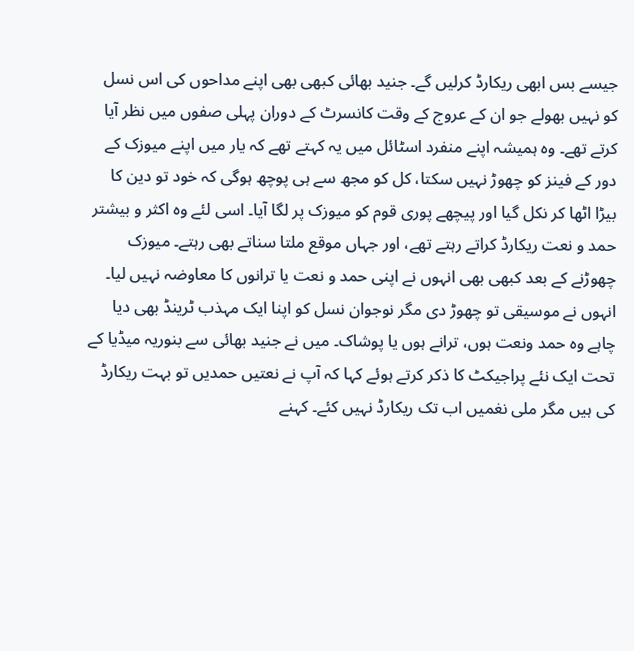جیسے بس ابهی ریکارڈ کرلیں گے۔ جنید بهائی کبهی بهی اپنے مداحوں کی اس نسل کو نہیں بهولے جو ان کے عروج کے وقت کانسرٹ کے دوران پہلی صفوں میں نظر آیا کرتے تھے۔ وہ ہمیشہ اپنے منفرد اسٹائل میں یہ کہتے تهے کہ یار میں اپنے میوزک کے دور کے فینز کو چهوڑ نہیں سکتا، کل کو مجھ سے ہی پوچھ ہوگی کہ خود تو دین کا بیڑا اٹها کر نکل گیا اور پیچهے پوری قوم کو میوزک پر لگا آیا۔ اسی لئے وہ اکثر و بیشتر حمد و نعت ریکارڈ کراتے رہتے تهے، اور جہاں موقع ملتا سناتے بهی رہتے۔ میوزک چهوڑنے کے بعد کبهی بهی انہوں نے اپنی حمد و نعت یا ترانوں کا معاوضہ نہیں لیا۔
انہوں نے موسیقی تو چهوڑ دی مگر نوجوان نسل کو اپنا ایک مہذب ٹرینڈ بهی دیا چاہے وہ حمد ونعت ہوں، ترانے ہوں یا پوشاک۔ میں نے جنید بهائی سے بنوریہ میڈیا کے تحت ایک نئے پراجیکٹ کا ذکر کرتے ہوئے کہا کہ آپ نے نعتیں حمدیں تو بہت ریکارڈ کی ہیں مگر ملی نغمیں اب تک ریکارڈ نہیں کئے۔ کہنے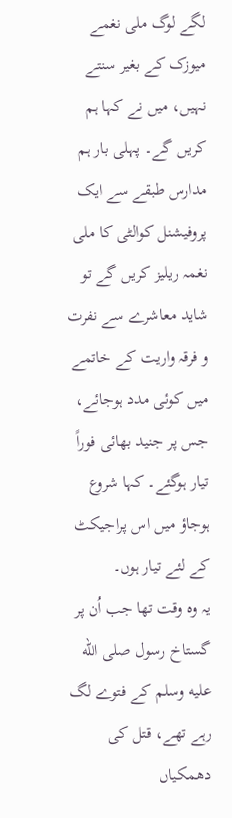لگے لوگ ملی نغمے میوزک کے بغیر سنتے نہیں، میں نے کہا ہم کریں گے۔ پہلی بار ہم مدارس طبقے سے ایک پروفیشنل کوالٹی کا ملی نغمہ ریلیز کریں گے تو شاید معاشرے سے نفرت و فرقہ واریت کے خاتمے میں کوئی مدد ہوجائے، جس پر جنید بهائی فوراً تیار ہوگئے۔ کہا شروع ہوجاؤ میں اس پراجیکٹ کے لئے تیار ہوں۔
یہ وہ وقت تها جب اُن پر گستاخ رسول صلى الله عليه وسلم کے فتوے لگ رہے تهے، قتل کی دهمکیاں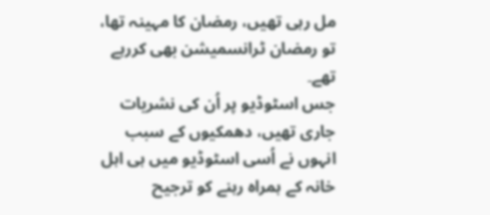مل رہی تهیں، رمضان کا مہینہ تها، تو رمضان ٹرانسمیشن بهی کررہے تهے۔
جس اسٹوڈیو پر اُن کی نشریات جاری تھیں، دھمکیوں کے سبب انہوں نے اُسی اسٹوڈیو میں ہی اہل خانہ کے ہمراہ رہنے کو ترجیح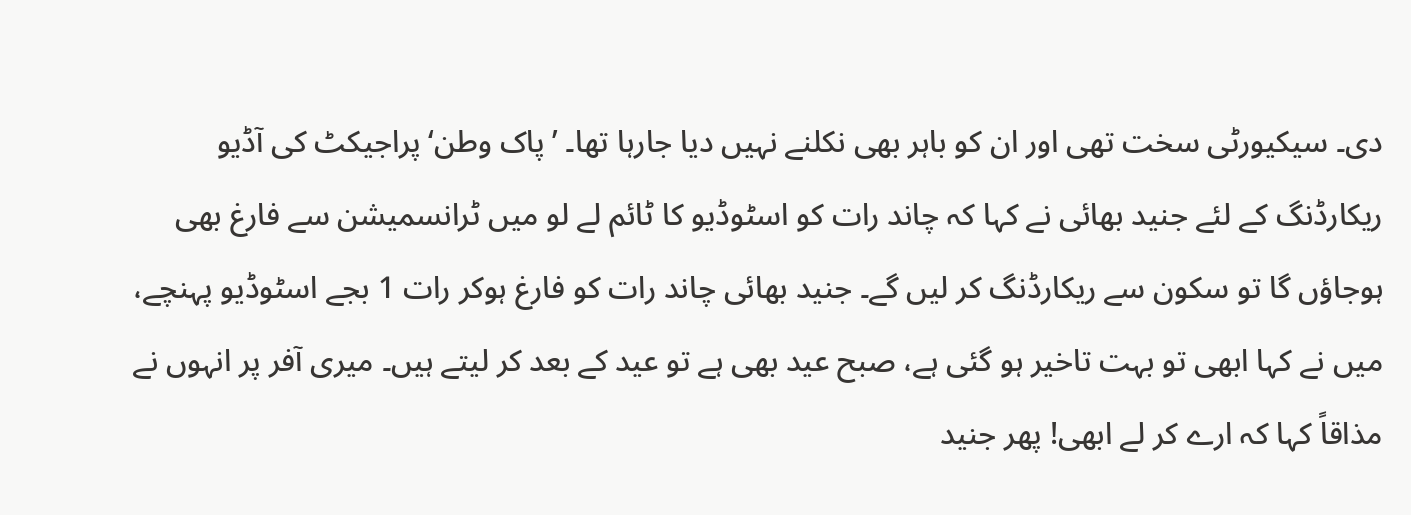دی۔ سیکیورٹی سخت تهی اور ان کو باہر بهی نکلنے نہیں دیا جارہا تها۔ ’پاک وطن‘ پراجیکٹ کی آڈیو ریکارڈنگ کے لئے جنید بهائی نے کہا کہ چاند رات کو اسٹوڈیو کا ٹائم لے لو میں ٹرانسمیشن سے فارغ بهی ہوجاؤں گا تو سکون سے ریکارڈنگ کر لیں گے۔ جنید بھائی چاند رات کو فارغ ہوکر رات 1 بجے اسٹوڈیو پہنچے، میں نے کہا ابھی تو بہت تاخیر ہو گئی ہے، صبح عید بھی ہے تو عید کے بعد کر لیتے ہیں۔ میری آفر پر انہوں نے مذاقاً کہا کہ ارے کر لے ابهی! پهر جنید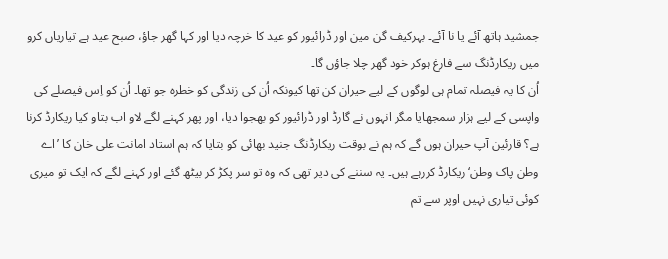جمشید ہاتھ آئے یا نا آئے۔ بہرکیف گن مین اور ڈرائیور کو عید کا خرچہ دیا اور کہا گهر جاؤ، صبح عید ہے تیاریاں کرو میں ریکارڈنگ سے فارغ ہوکر خود گهر چلا جاؤں گا۔
اُن کا یہ فیصلہ تمام ہی لوگوں کے لیے حیران کن تھا کیونکہ اُن کی زندگی کو خطرہ جو تھا۔ اُن کو اِس فیصلے کی واپسی کے لیے ہزار سمجهایا مگر انہوں نے گارڈ اور ڈرائیور کو بهجوا دیا، اور پهر کہنے لگے لاو اب بتاو کیا ریکارڈ کرنا ہے؟ قارئین آپ حیران ہوں گے کہ ہم نے بوقت ریکارڈنگ جنید بهائی کو بتایا کہ ہم استاد امانت علی خان کا ’اے وطن پاک وطن‘ ریکارڈ کررہے ہیں۔ یہ سننے کی دیر تھی کہ وہ تو سر پکڑ کر بیٹھ گئے اور کہنے لگے کہ ایک تو میری کوئی تیاری نہیں اوپر سے تم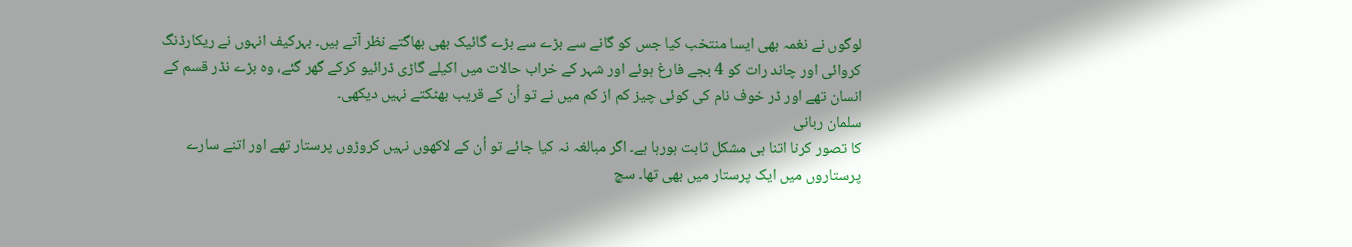لوگوں نے نغمہ بهی ایسا منتخب کیا جس کو گانے سے بڑے سے بڑے گائیک بهی بهاگتے نظر آتے ہیں۔ بہرکیف انہوں نے ریکارڈنگ کروائی اور چاند رات کو 4 بجے فارغ ہوئے اور شہر کے خراب حالات میں اکیلے گاڑی ڈرائیو کرکے گهر گئے، وہ بڑے نڈر قسم کے انسان تهے اور ڈر خوف نام کی کوئی چیز کم از کم میں نے تو اُن کے قریب بھٹکتے نہیں دیکھی۔
سلمان ربانی
کا تصور کرنا اتنا ہی مشکل ثابت ہورہا ہے۔ اگر مبالغہ نہ کیا جائے تو اُن کے لاکھوں نہیں کروڑوں پرستار تھے اور اتنے سارے پرستاروں میں ایک پرستار میں بھی تھا۔ سچ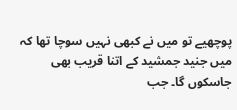پوچھیے تو میں نے کبهی نہیں سوچا تها کہ میں جنید جمشید کے اتنا قریب بهی جاسکوں گا۔ جب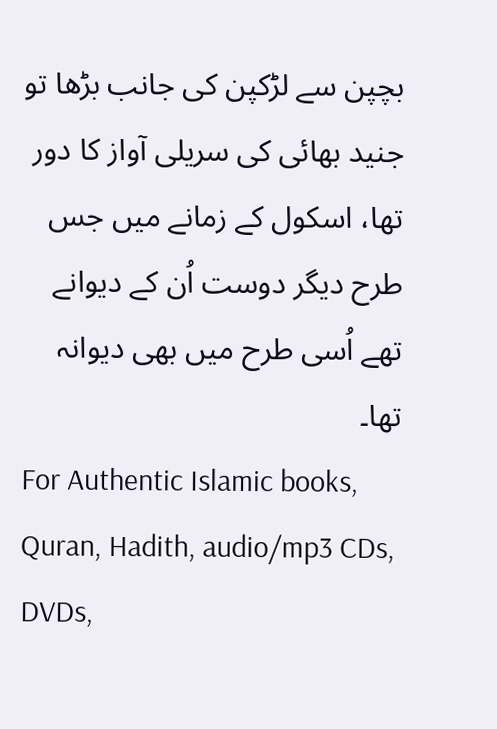بچپن سے لڑکپن کی جانب بڑھا تو جنید بھائی کی سریلی آواز کا دور تها، اسکول کے زمانے میں جس طرح دیگر دوست اُن کے دیوانے تهے اُسی طرح میں بهی دیوانہ تها۔
For Authentic Islamic books, Quran, Hadith, audio/mp3 CDs, DVDs,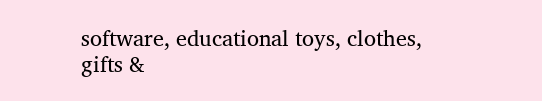software, educational toys, clothes, gifts &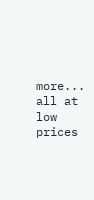more... all at low prices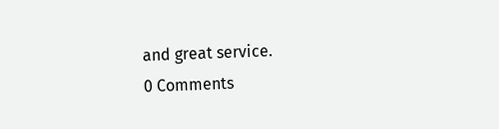and great service.
0 Comments